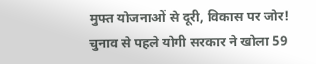मुफ्त योजनाओं से दूरी, विकास पर जोर! चुनाव से पहले योगी सरकार ने खोला 59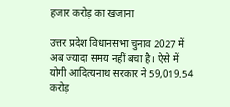हजार करोड़ का खजाना

उत्तर प्रदेश विधानसभा चुनाव 2027 में अब ज्यादा समय नहीं बचा है। ऐसे में योगी आदित्यनाथ सरकार ने 59,019.54 करोड़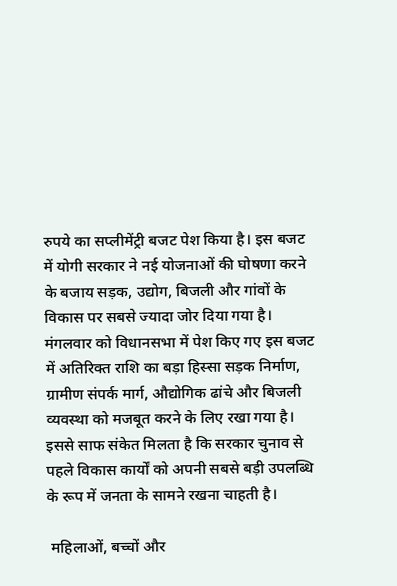रुपये का सप्लीमेंट्री बजट पेश किया है। इस बजट में योगी सरकार ने नई योजनाओं की घोषणा करने के बजाय सड़क, उद्योग, बिजली और गांवों के विकास पर सबसे ज्यादा जोर दिया गया है। मंगलवार को विधानसभा में पेश किए गए इस बजट में अतिरिक्त राशि का बड़ा हिस्सा सड़क निर्माण, ग्रामीण संपर्क मार्ग, औद्योगिक ढांचे और बिजली व्यवस्था को मजबूत करने के लिए रखा गया है। इससे साफ संकेत मिलता है कि सरकार चुनाव से पहले विकास कार्यों को अपनी सबसे बड़ी उपलब्धि के रूप में जनता के सामने रखना चाहती है।

 महिलाओं, बच्चों और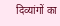दिव्यांगों का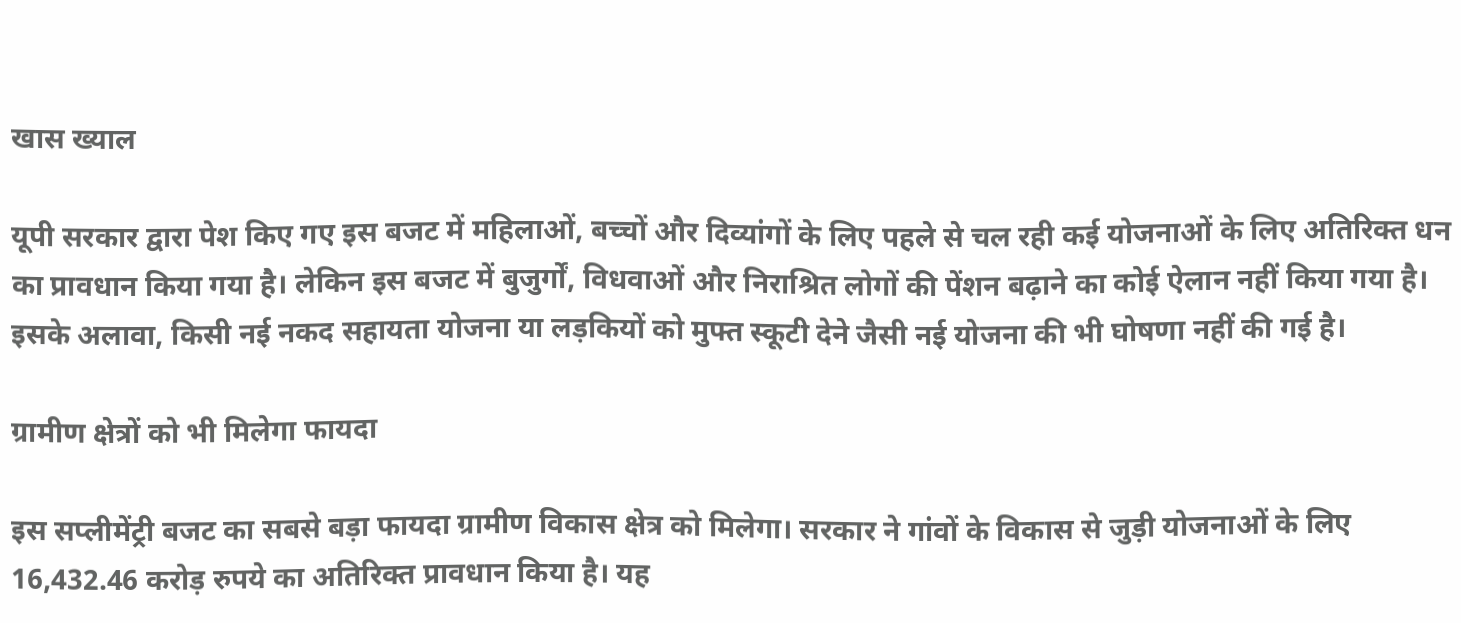खास ख्याल

यूपी सरकार द्वारा पेश किए गए इस बजट में महिलाओं, बच्चों और दिव्यांगों के लिए पहले से चल रही कई योजनाओं के लिए अतिरिक्त धन का प्रावधान किया गया है। लेकिन इस बजट में बुजुर्गों, विधवाओं और निराश्रित लोगों की पेंशन बढ़ाने का कोई ऐलान नहीं किया गया है। इसके अलावा, किसी नई नकद सहायता योजना या लड़कियों को मुफ्त स्कूटी देने जैसी नई योजना की भी घोषणा नहीं की गई है।

ग्रामीण क्षेत्रों को भी मिलेगा फायदा

इस सप्लीमेंट्री बजट का सबसे बड़ा फायदा ग्रामीण विकास क्षेत्र को मिलेगा। सरकार ने गांवों के विकास से जुड़ी योजनाओं के लिए 16,432.46 करोड़ रुपये का अतिरिक्त प्रावधान किया है। यह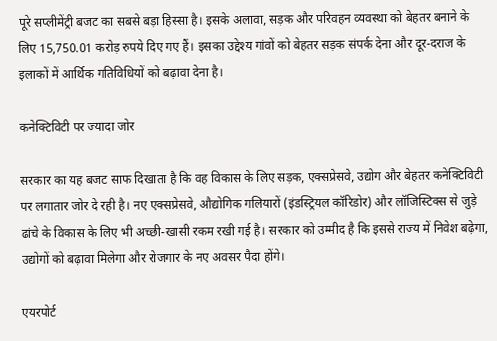पूरे सप्लीमेंट्री बजट का सबसे बड़ा हिस्सा है। इसके अलावा, सड़क और परिवहन व्यवस्था को बेहतर बनाने के लिए 15,750.01 करोड़ रुपये दिए गए हैं। इसका उद्देश्य गांवों को बेहतर सड़क संपर्क देना और दूर-दराज के इलाकों में आर्थिक गतिविधियों को बढ़ावा देना है।

कनेक्टिविटी पर ज्यादा जोर

सरकार का यह बजट साफ दिखाता है कि वह विकास के लिए सड़क, एक्सप्रेसवे, उद्योग और बेहतर कनेक्टिविटी पर लगातार जोर दे रही है। नए एक्सप्रेसवे, औद्योगिक गलियारों (इंडस्ट्रियल कॉरिडोर) और लॉजिस्टिक्स से जुड़े ढांचे के विकास के लिए भी अच्छी-खासी रकम रखी गई है। सरकार को उम्मीद है कि इससे राज्य में निवेश बढ़ेगा, उद्योगों को बढ़ावा मिलेगा और रोजगार के नए अवसर पैदा होंगे।

एयरपोर्ट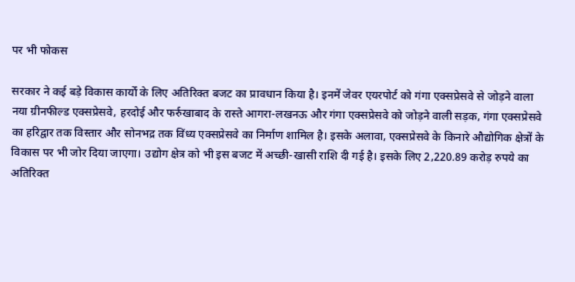पर भी फोकस

सरकार ने कई बड़े विकास कार्यों के लिए अतिरिक्त बजट का प्रावधान किया है। इनमें जेवर एयरपोर्ट को गंगा एक्सप्रेसवे से जोड़ने वाला नया ग्रीनफील्ड एक्सप्रेसवे, हरदोई और फर्रुखाबाद के रास्ते आगरा-लखनऊ और गंगा एक्सप्रेसवे को जोड़ने वाली सड़क, गंगा एक्सप्रेसवे का हरिद्वार तक विस्तार और सोनभद्र तक विंध्य एक्सप्रेसवे का निर्माण शामिल है। इसके अलावा, एक्सप्रेसवे के किनारे औद्योगिक क्षेत्रों के विकास पर भी जोर दिया जाएगा। उद्योग क्षेत्र को भी इस बजट में अच्छी-खासी राशि दी गई है। इसके लिए 2,220.89 करोड़ रुपये का अतिरिक्त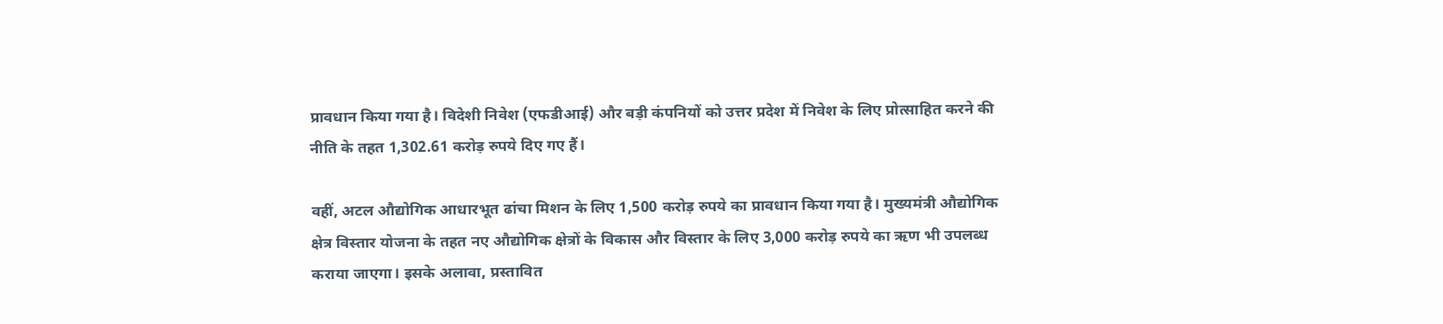प्रावधान किया गया है। विदेशी निवेश (एफडीआई) और बड़ी कंपनियों को उत्तर प्रदेश में निवेश के लिए प्रोत्साहित करने की नीति के तहत 1,302.61 करोड़ रुपये दिए गए हैं।

वहीं, अटल औद्योगिक आधारभूत ढांचा मिशन के लिए 1,500 करोड़ रुपये का प्रावधान किया गया है। मुख्यमंत्री औद्योगिक क्षेत्र विस्तार योजना के तहत नए औद्योगिक क्षेत्रों के विकास और विस्तार के लिए 3,000 करोड़ रुपये का ऋण भी उपलब्ध कराया जाएगा। इसके अलावा, प्रस्तावित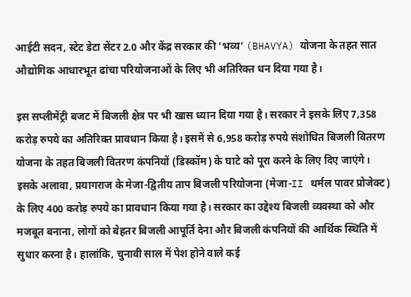आईटी सदन, स्टेट डेटा सेंटर 2.0 और केंद्र सरकार की ‘भव्य’ (BHAVYA) योजना के तहत सात औद्योगिक आधारभूत ढांचा परियोजनाओं के लिए भी अतिरिक्त धन दिया गया है।

इस सप्लीमेंट्री बजट में बिजली क्षेत्र पर भी खास ध्यान दिया गया है। सरकार ने इसके लिए 7,358 करोड़ रुपये का अतिरिक्त प्रावधान किया है। इसमें से 6,958 करोड़ रुपये संशोधित बिजली वितरण योजना के तहत बिजली वितरण कंपनियों (डिस्कॉम) के घाटे को पूरा करने के लिए दिए जाएंगे। इसके अलावा, प्रयागराज के मेजा-द्वितीय ताप बिजली परियोजना (मेजा-II थर्मल पावर प्रोजेक्ट) के लिए 400 करोड़ रुपये का प्रावधान किया गया है। सरकार का उद्देश्य बिजली व्यवस्था को और मजबूत बनाना, लोगों को बेहतर बिजली आपूर्ति देना और बिजली कंपनियों की आर्थिक स्थिति में सुधार करना है। हालांकि, चुनावी साल में पेश होने वाले कई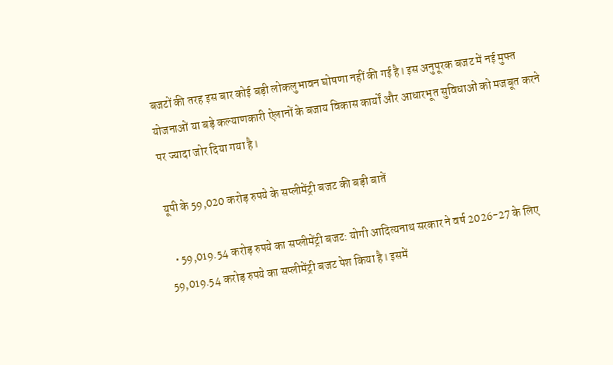बजटों की तरह इस बार कोई बड़ी लोकलुभावन घोषणा नहीं की गई है। इस अनुपूरक बजट में नई मुफ्त योजनाओं या बड़े कल्याणकारी ऐलानों के बजाय विकास कार्यों और आधारभूत सुविधाओं को मजबूत करने पर ज्यादा जोर दिया गया है।

यूपी के 59,020 करोड़ रुपये के सप्लीमेंट्री बजट की बड़ी बातें

  • 59,019.54 करोड़ रुपये का सप्लीमेंट्री बजट: योगी आदित्यनाथ सरकार ने वर्ष 2026-27 के लिए 59,019.54 करोड़ रुपये का सप्लीमेंट्री बजट पेश किया है। इसमें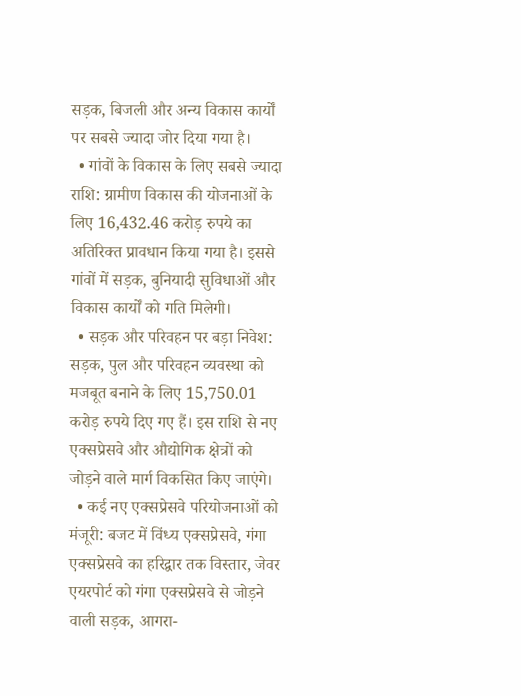सड़क, बिजली और अन्य विकास कार्यों पर सबसे ज्यादा जोर दिया गया है।
  • गांवों के विकास के लिए सबसे ज्यादा राशि: ग्रामीण विकास की योजनाओं के लिए 16,432.46 करोड़ रुपये का अतिरिक्त प्रावधान किया गया है। इससे गांवों में सड़क, बुनियादी सुविधाओं और विकास कार्यों को गति मिलेगी।
  • सड़क और परिवहन पर बड़ा निवेश: सड़क, पुल और परिवहन व्यवस्था को मजबूत बनाने के लिए 15,750.01 करोड़ रुपये दिए गए हैं। इस राशि से नए एक्सप्रेसवे और औद्योगिक क्षेत्रों को जोड़ने वाले मार्ग विकसित किए जाएंगे।
  • कई नए एक्सप्रेसवे परियोजनाओं को मंजूरी: बजट में विंध्य एक्सप्रेसवे, गंगा एक्सप्रेसवे का हरिद्वार तक विस्तार, जेवर एयरपोर्ट को गंगा एक्सप्रेसवे से जोड़ने वाली सड़क, आगरा-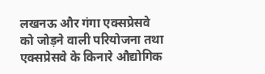लखनऊ और गंगा एक्सप्रेसवे को जोड़ने वाली परियोजना तथा एक्सप्रेसवे के किनारे औद्योगिक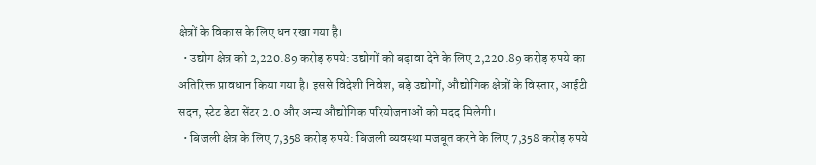क्षेत्रों के विकास के लिए धन रखा गया है।
  • उद्योग क्षेत्र को 2,220.89 करोड़ रुपये: उद्योगों को बढ़ावा देने के लिए 2,220.89 करोड़ रुपये का अतिरिक्त प्रावधान किया गया है। इससे विदेशी निवेश, बड़े उद्योगों, औद्योगिक क्षेत्रों के विस्तार, आईटी सदन, स्टेट डेटा सेंटर 2.0 और अन्य औद्योगिक परियोजनाओं को मदद मिलेगी।
  • बिजली क्षेत्र के लिए 7,358 करोड़ रुपये: बिजली व्यवस्था मजबूत करने के लिए 7,358 करोड़ रुपये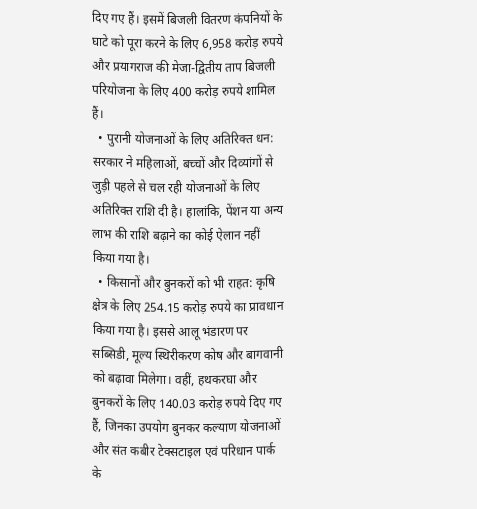दिए गए हैं। इसमें बिजली वितरण कंपनियों के घाटे को पूरा करने के लिए 6,958 करोड़ रुपये और प्रयागराज की मेजा-द्वितीय ताप बिजली परियोजना के लिए 400 करोड़ रुपये शामिल हैं।
  • पुरानी योजनाओं के लिए अतिरिक्त धन: सरकार ने महिलाओं, बच्चों और दिव्यांगों से जुड़ी पहले से चल रही योजनाओं के लिए अतिरिक्त राशि दी है। हालांकि, पेंशन या अन्य लाभ की राशि बढ़ाने का कोई ऐलान नहीं किया गया है।
  • किसानों और बुनकरों को भी राहत: कृषि क्षेत्र के लिए 254.15 करोड़ रुपये का प्रावधान किया गया है। इससे आलू भंडारण पर सब्सिडी, मूल्य स्थिरीकरण कोष और बागवानी को बढ़ावा मिलेगा। वहीं, हथकरघा और बुनकरों के लिए 140.03 करोड़ रुपये दिए गए हैं, जिनका उपयोग बुनकर कल्याण योजनाओं और संत कबीर टेक्सटाइल एवं परिधान पार्क के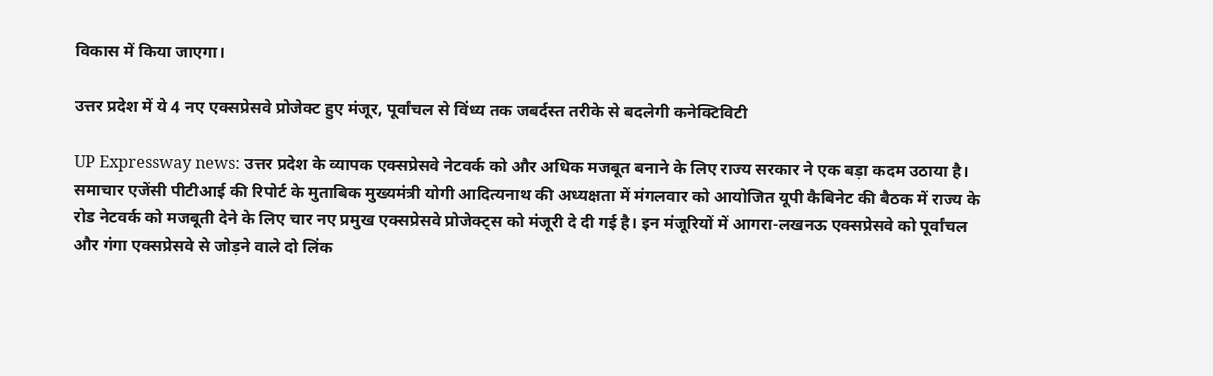विकास में किया जाएगा।

उत्तर प्रदेश में ये 4 नए एक्सप्रेसवे प्रोजेक्ट हुए मंजूर, पूर्वांचल से विंध्य तक जबर्दस्त तरीके से बदलेगी कनेक्टिविटी

UP Expressway news: उत्तर प्रदेश के व्यापक एक्सप्रेसवे नेटवर्क को और अधिक मजबूत बनाने के लिए राज्य सरकार ने एक बड़ा कदम उठाया है। समाचार एजेंसी पीटीआई की रिपोर्ट के मुताबिक मुख्यमंत्री योगी आदित्यनाथ की अध्यक्षता में मंगलवार को आयोजित यूपी कैबिनेट की बैठक में राज्य के रोड नेटवर्क को मजबूती देने के लिए चार नए प्रमुख एक्सप्रेसवे प्रोजेक्ट्स को मंजूरी दे दी गई है। इन मंजूरियों में आगरा-लखनऊ एक्सप्रेसवे को पूर्वांचल और गंगा एक्सप्रेसवे से जोड़ने वाले दो लिंक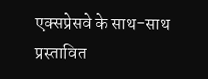एक्सप्रेसवे के साथ-साथ प्रस्तावित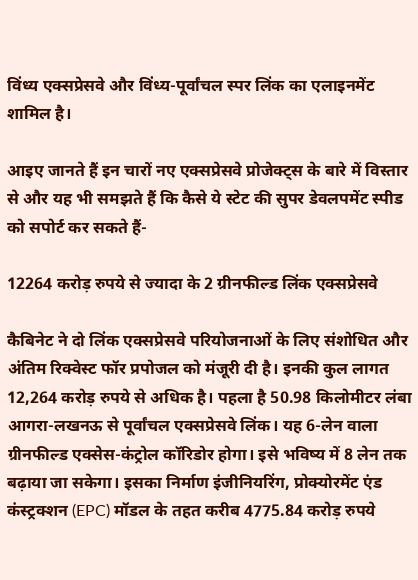विंध्य एक्सप्रेसवे और विंध्य-पूर्वांचल स्पर लिंक का एलाइनमेंट शामिल है।

आइए जानते हैं इन चारों नए एक्सप्रेसवे प्रोजेक्ट्स के बारे में विस्तार से और यह भी समझते हैं कि कैसे ये स्टेट की सुपर डेवलपमेंट स्पीड को सपोर्ट कर सकते हैं-

12264 करोड़ रुपये से ज्यादा के 2 ग्रीनफील्ड लिंक एक्सप्रेसवे

कैबिनेट ने दो लिंक एक्सप्रेसवे परियोजनाओं के लिए संशोधित और अंतिम रिक्वेस्ट फॉर प्रपोजल को मंजूरी दी है। इनकी कुल लागत 12,264 करोड़ रुपये से अधिक है। पहला है 50.98 किलोमीटर लंबा आगरा-लखनऊ से पूर्वांचल एक्सप्रेसवे लिंक। यह 6-लेन वाला ग्रीनफील्ड एक्सेस-कंट्रोल कॉरिडोर होगा। इसे भविष्य में 8 लेन तक बढ़ाया जा सकेगा। इसका निर्माण इंजीनियरिंग, प्रोक्योरमेंट एंड कंस्ट्रक्शन (EPC) मॉडल के तहत करीब 4775.84 करोड़ रुपये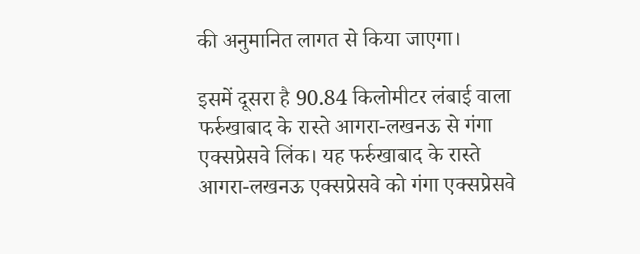की अनुमानित लागत से किया जाएगा।

इसमें दूसरा है 90.84 किलोमीटर लंबाई वाला फर्रुखाबाद के रास्ते आगरा-लखनऊ से गंगा एक्सप्रेसवे लिंक। यह फर्रुखाबाद के रास्ते आगरा-लखनऊ एक्सप्रेसवे को गंगा एक्सप्रेसवे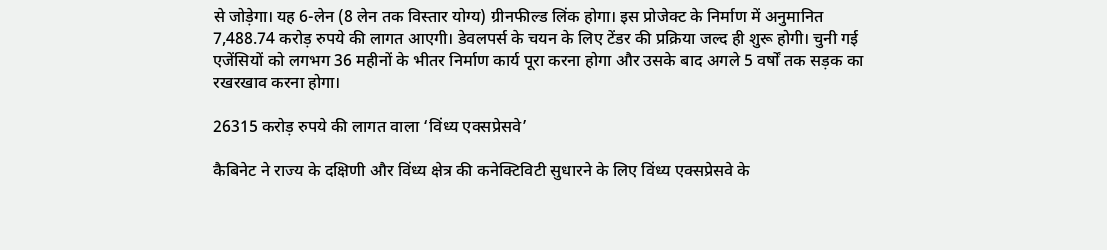से जोड़ेगा। यह 6-लेन (8 लेन तक विस्तार योग्य) ग्रीनफील्ड लिंक होगा। इस प्रोजेक्ट के निर्माण में अनुमानित 7,488.74 करोड़ रुपये की लागत आएगी। डेवलपर्स के चयन के लिए टेंडर की प्रक्रिया जल्द ही शुरू होगी। चुनी गई एजेंसियों को लगभग 36 महीनों के भीतर निर्माण कार्य पूरा करना होगा और उसके बाद अगले 5 वर्षों तक सड़क का रखरखाव करना होगा।

26315 करोड़ रुपये की लागत वाला ‘विंध्य एक्सप्रेसवे’

कैबिनेट ने राज्य के दक्षिणी और विंध्य क्षेत्र की कनेक्टिविटी सुधारने के लिए विंध्य एक्सप्रेसवे के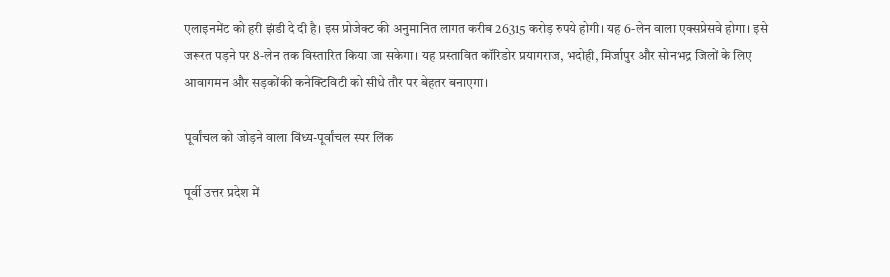एलाइनमेंट को हरी झंडी दे दी है। इस प्रोजेक्ट की अनुमानित लागत करीब 26315 करोड़ रुपये होगी। यह 6-लेन वाला एक्सप्रेसवे होगा। इसे जरूरत पड़ने पर 8-लेन तक विस्तारित किया जा सकेगा। यह प्रस्तावित कॉरिडोर प्रयागराज, भदोही, मिर्जापुर और सोनभद्र जिलों के लिए आवागमन और सड़कोंकी कनेक्टिविटी को सीधे तौर पर बेहतर बनाएगा।

पूर्वांचल को जोड़ने वाला विंध्य-पूर्वांचल स्पर लिंक

पूर्वी उत्तर प्रदेश में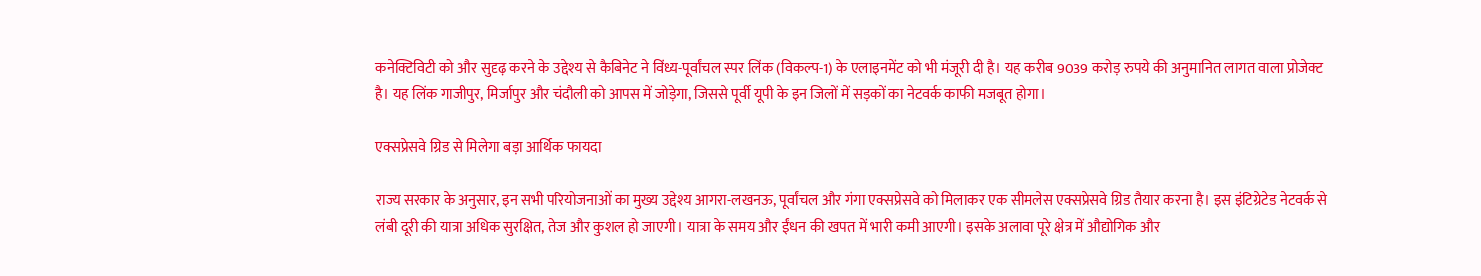कनेक्टिविटी को और सुदृढ़ करने के उद्देश्य से कैबिनेट ने विंध्य-पूर्वांचल स्पर लिंक (विकल्प-1) के एलाइनमेंट को भी मंजूरी दी है। यह करीब 9039 करोड़ रुपये की अनुमानित लागत वाला प्रोजेक्ट है। यह लिंक गाजीपुर, मिर्जापुर और चंदौली को आपस में जोड़ेगा, जिससे पूर्वी यूपी के इन जिलों में सड़कों का नेटवर्क काफी मजबूत होगा।

एक्सप्रेसवे ग्रिड से मिलेगा बड़ा आर्थिक फायदा

राज्य सरकार के अनुसार, इन सभी परियोजनाओं का मुख्य उद्देश्य आगरा-लखनऊ, पूर्वांचल और गंगा एक्सप्रेसवे को मिलाकर एक सीमलेस एक्सप्रेसवे ग्रिड तैयार करना है। इस इंटिग्रेटेड नेटवर्क से लंबी दूरी की यात्रा अधिक सुरक्षित, तेज और कुशल हो जाएगी। यात्रा के समय और ईंधन की खपत में भारी कमी आएगी। इसके अलावा पूरे क्षेत्र में औद्योगिक और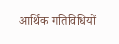आर्थिक गतिविधियों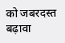को जबरदस्त बढ़ावा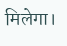मिलेगा।